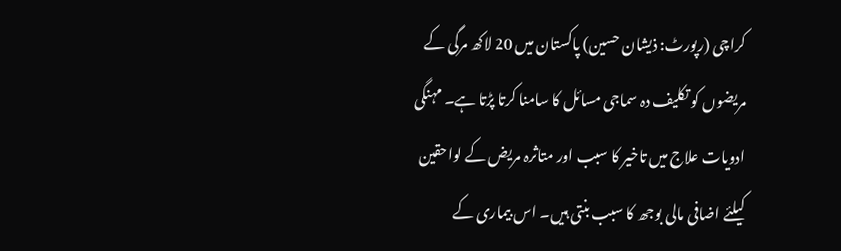کراچی (رپورٹ: ذیشان حسین) پاکستان میں 20 لاکھ مرگی کے مریضوں کو تکلیف دہ سماجی مسائل کا سامنا کرتا پڑتا ہے۔ مہنگی ادویات علاج میں تاخیر کا سبب اور متاثرہ مریض کے لواحقین کیلئے اضافی مالی بوجھ کا سبب بنتی ہیں۔ اس بیماری کے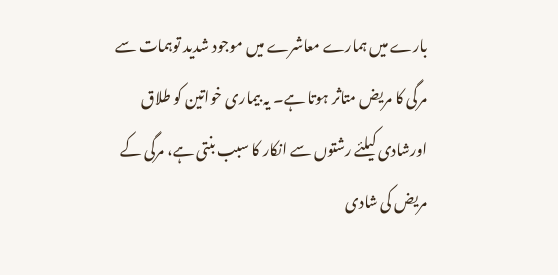بارے میں ہمارے معاشرے میں موجود شدید توہمات سے مرگی کا مریض متاثر ہوتا ہے۔ یہ بیماری خواتین کو طلاق اورشادی کیلئے رشتوں سے انکار کا سبب بنتی ہے، مرگی کے مریض کی شادی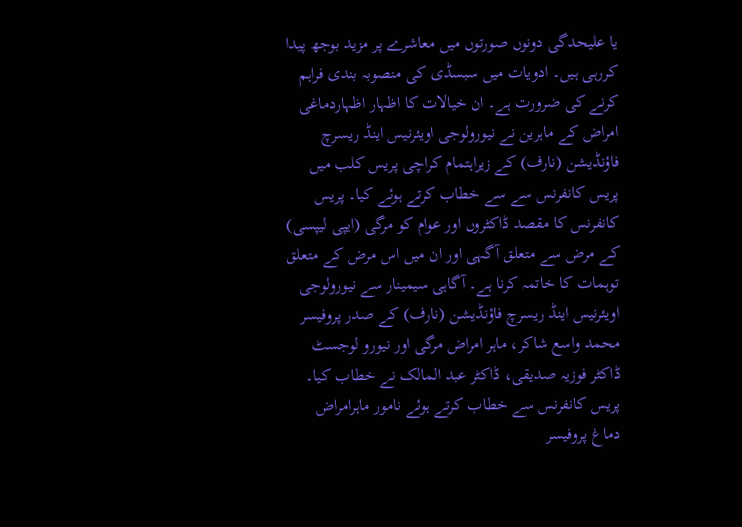یا علیحدگی دونوں صورتوں میں معاشرے پر مزید بوجھ پیدا کررہی ہیں۔ ادویات میں سبسڈی کی منصوبہ بندی فراہم کرنے کی ضرورت ہے۔ ان خیالات کا اظہار اظہاردماغی امراض کے ماہرین نے نیورولوجی اویئرنیس اینڈ ریسرچ فاؤنڈیشن (نارف) کے زیراہتمام کراچی پریس کلب میں پریس کانفرنس سے سے خطاب کرتے ہوئے کیا۔ پریس کانفرنس کا مقصد ڈاکٹروں اور عوام کو مرگی (ایپی لیپسی) کے مرض سے متعلق آگہی اور ان میں اس مرض کے متعلق توہمات کا خاتمہ کرنا ہے۔ آگاہی سیمینار سے نیورولوجی اویئرنیس اینڈ ریسرچ فاؤنڈیشن (نارف) کے صدر پروفیسر محمد واسع شاکر، ماہر امراض مرگی اور نیورو لوجسٹ ڈاکٹر فوزیہ صدیقی، ڈاکٹر عبد المالک نے خطاب کیا۔ پریس کانفرنس سے خطاب کرتے ہوئے نامور ماہرامراض دماغ پروفیسر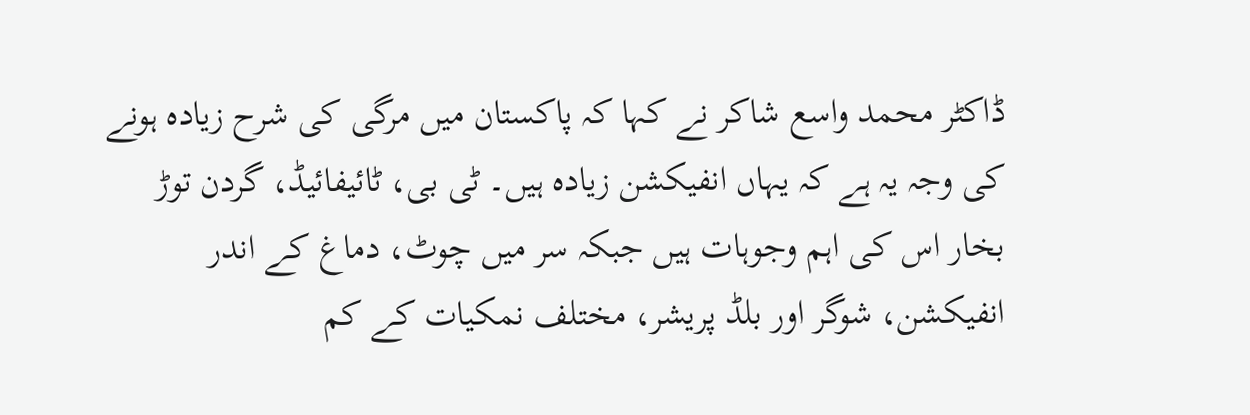ڈاکٹر محمد واسع شاکر نے کہا کہ پاکستان میں مرگی کی شرح زیادہ ہونے کی وجہ یہ ہے کہ یہاں انفیکشن زیادہ ہیں۔ ٹی بی، ٹائیفائیڈ، گردن توڑ بخار اس کی اہم وجوہات ہیں جبکہ سر میں چوٹ، دماغ کے اندر انفیکشن، شوگر اور بلڈ پریشر، مختلف نمکیات کے کم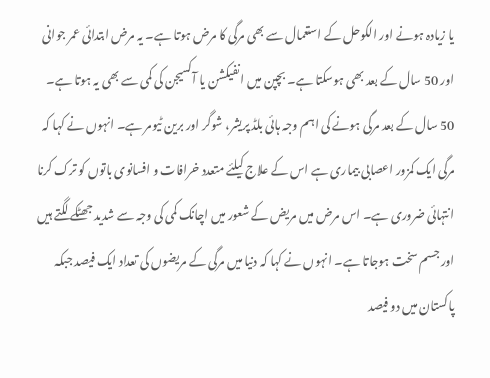یا زیادہ ہونے اور الکوحل کے استعمال سے بھی مرگی کا مرض ہوتا ہے۔ یہ مرض ابتدائی عمر جوانی اور 50 سال کے بعد بھی ہوسکتا ہے۔ بچپن میں انفیکشن یا آکسیجن کی کمی سے بھی یہ ہوتا ہے۔ 50 سال کے بعد مرگی ہونے کی اہم وجہ ہائی بلڈ پریشر، شوگر اور برین ٹیومر ہے۔ انہوں نے کہا کہ مرگی ایک کمزور اعصابی بیماری ہے اس کے علاج کیلئے متعدد خرافات و افسانوی باتوں کو ترک کرنا انتہائی ضروری ہے۔ اس مرض میں مریض کے شعور میں اچانک کمی کی وجہ سے شدید جھٹکے لگتے ہیں اور جسم سخت ہوجاتا ہے۔ انہوں نے کہا کہ دنیا میں مرگی کے مریضوں کی تعداد ایک فیصد جبکہ پاکستان میں دو فیصد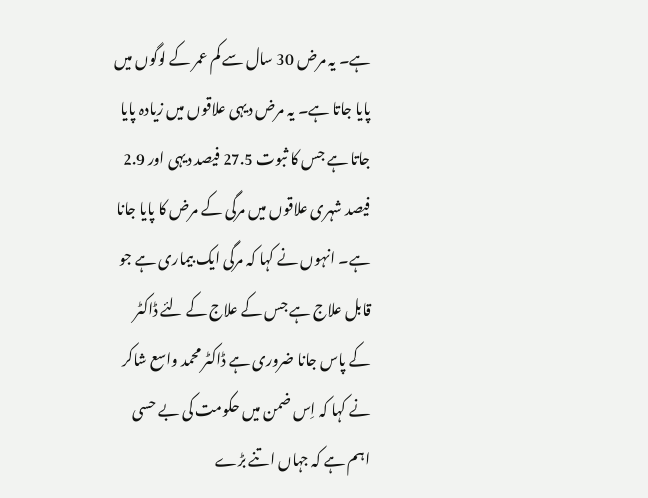ہے۔ یہ مرض 30 سال سے کم عمر کے لوگوں میں پایا جاتا ہے۔ یہ مرض دیہی علاقوں میں زیادہ پایا جاتا ہے جس کا ثبوت 27.5 فیصد دیہی اور 2.9 فیصد شہری علاقوں میں مرگی کے مرض کا پایا جانا ہے۔ انہوں نے کہا کہ مرگی ایک بیماری ہے جو قابل علاج ہے جس کے علاج کے لئے ڈاکٹر کے پاس جانا ضروری ہے ڈاکٹر محمد واسع شاکر نے کہا کہ اِس ضمن میں حکومت کی بے حسی اہم ہے کہ جہاں اتنے بڑے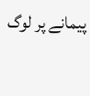پیمانے پر لوگ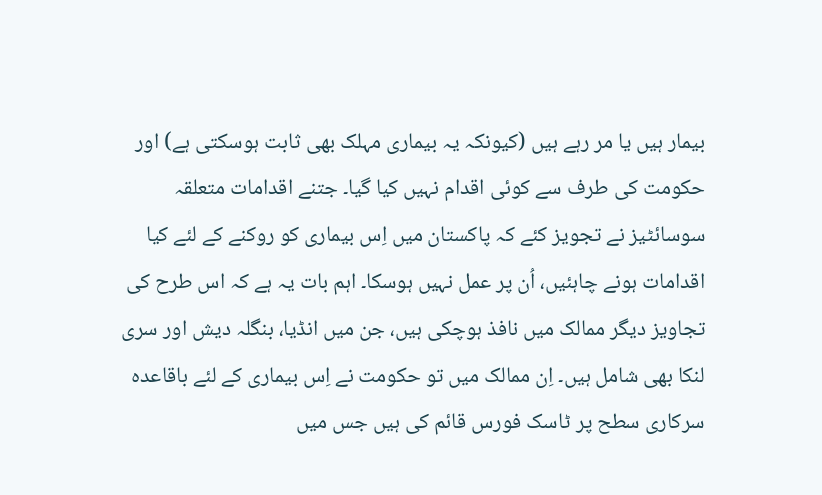بیمار ہیں یا مر رہے ہیں (کیونکہ یہ بیماری مہلک بھی ثابت ہوسکتی ہے) اور حکومت کی طرف سے کوئی اقدام نہیں کیا گیا۔ جتنے اقدامات متعلقہ سوسائٹیز نے تجویز کئے کہ پاکستان میں اِس بیماری کو روکنے کے لئے کیا اقدامات ہونے چاہئیں، اُن پر عمل نہیں ہوسکا۔ اہم بات یہ ہے کہ اس طرح کی تجاویز دیگر ممالک میں نافذ ہوچکی ہیں، جن میں انڈیا، بنگلہ دیش اور سری لنکا بھی شامل ہیں۔ اِن ممالک میں تو حکومت نے اِس بیماری کے لئے باقاعدہ سرکاری سطح پر ٹاسک فورس قائم کی ہیں جس میں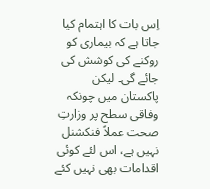اِس بات کا اہتمام کیا جاتا ہے کہ بیماری کو روکنے کی کوشش کی جائے گی۔ لیکن پاکستان میں چونکہ وفاقی سطح پر وزارتِ صحت عملاً فنکشنل نہیں ہے، اس لئے کوئی اقدامات بھی نہیں کئے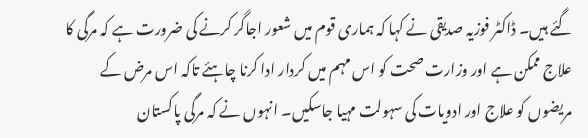گئے ہیں۔ ڈاکٹر فوزیہ صدیقی نے کہا کہ ہماری قوم میں شعور اجاگر کرنے کی ضرورت ہے کہ مرگی کا علاج ممکن ہے اور وزارت صحت کو اس مہم میں کردار ادا کرنا چاہئے تاکہ اس مرض کے مریضوں کو علاج اور ادویات کی سہولت مہیا جاسکیں۔ انہوں نے کہ مرگی پاکستان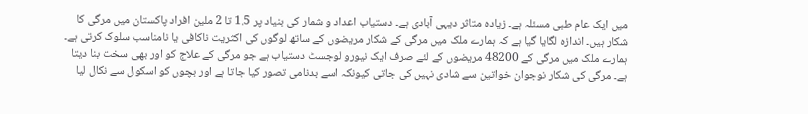میں ایک عام طبی مسئلہ ہے۔ زیادہ متاثر دیہی آبادی ہے۔ دستیاب اعداد و شمار کی بنیاد پر 1.5 تا 2 ملین افراد پاکستان میں مرگی کا شکار ہیں۔ اندازہ لگایا گیا ہے کہ ہمارے ملک میں مرگی کے شکار مریضوں کے ساتھ لوگوں کی اکثریت ناکافی یا نامناسب سلوک کرتی ہے۔ ہمارے ملک میں مرگی کے 48200 مریضوں کے لئے صرف ایک نیورو لوجسٹ دستیاب ہے جو مرگی کے علاج کو اور بھی سخت بنا دیتا ہے۔ مرگی کی شکار نوجوان خواتین سے شادی نہیں کی جاتی کیونکہ اسے بدنامی تصور کیا جاتا ہے اور بچوں کو اسکول سے نکال لیا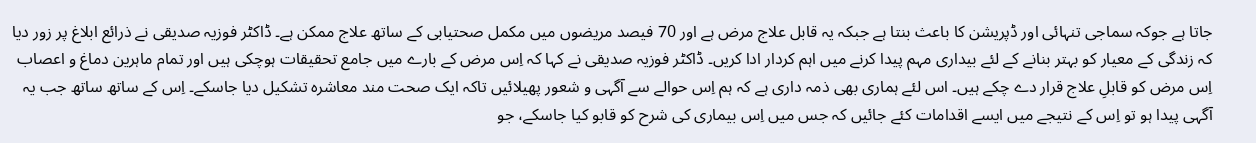جاتا ہے جوکہ سماجی تنہائی اور ڈپریشن کا باعث بنتا ہے جبکہ یہ قابل علاج مرض ہے اور 70 فیصد مریضوں میں مکمل صحتیابی کے ساتھ علاج ممکن ہے۔ ڈاکٹر فوزیہ صدیقی نے ذرائع ابلاغ پر زور دیا کہ زندگی کے معیار کو بہتر بنانے کے لئے بیداری مہم پیدا کرنے میں اہم کردار ادا کریں۔ ڈاکٹر فوزیہ صدیقی نے کہا کہ اِس مرض کے بارے میں جامع تحقیقات ہوچکی ہیں اور تمام ماہرین دماغ و اعصاب اِس مرض کو قابلِ علاج قرار دے چکے ہیں۔ اس لئے ہماری بھی ذمہ داری ہے کہ ہم اِس حوالے سے آگہی و شعور پھیلائیں تاکہ ایک صحت مند معاشرہ تشکیل دیا جاسکے۔ اِس کے ساتھ ساتھ جب یہ آگہی پیدا ہو تو اِس کے نتیجے میں ایسے اقدامات کئے جائیں کہ جس میں اِس بیماری کی شرح کو قابو کیا جاسکے، جو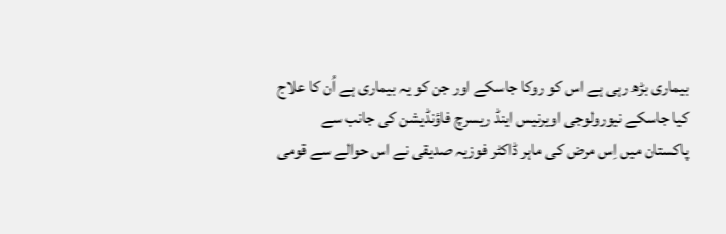بیماری بڑھ رہی ہے اس کو روکا جاسکے اور جن کو یہ بیماری ہے اُن کا علاج کیا جاسکے نیورولوجی اویرنیس اینڈ ریسرچ فاؤنڈیشن کی جانب سے پاکستان میں اِس مرض کی ماہر ڈاکٹر فوزیہ صدیقی نے اس حوالے سے قومی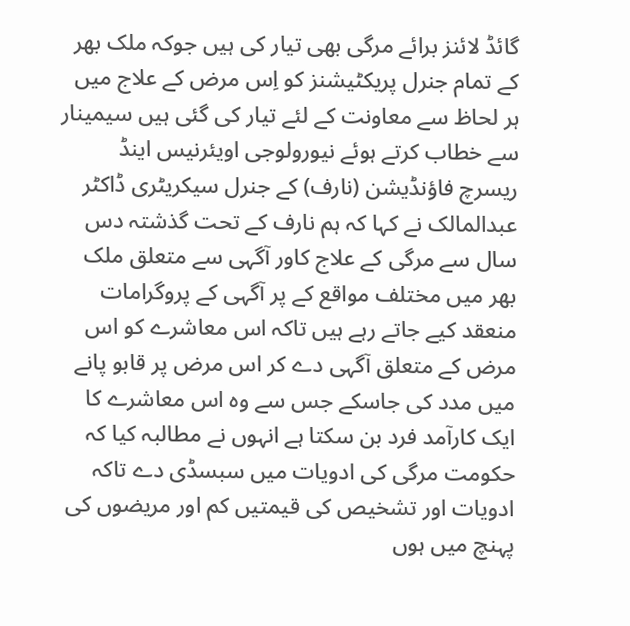گائڈ لائنز برائے مرگی بھی تیار کی ہیں جوکہ ملک بھر کے تمام جنرل پریکٹیشنز کو اِس مرض کے علاج میں ہر لحاظ سے معاونت کے لئے تیار کی گئی ہیں سیمینار سے خطاب کرتے ہوئے نیورولوجی اویئرنیس اینڈ ریسرچ فاؤنڈیشن (نارف) کے جنرل سیکریٹری ڈاکٹر عبدالمالک نے کہا کہ ہم نارف کے تحت گذشتہ دس سال سے مرگی کے علاج کاور آگہی سے متعلق ملک بھر میں مختلف مواقع کے پر آگہی کے پروگرامات منعقد کیے جاتے رہے ہیں تاکہ اس معاشرے کو اس مرض کے متعلق آگہی دے کر اس مرض پر قابو پانے میں مدد کی جاسکے جس سے وہ اس معاشرے کا ایک کارآمد فرد بن سکتا ہے انہوں نے مطالبہ کیا کہ حکومت مرگی کی ادویات میں سبسڈی دے تاکہ ادویات اور تشخیص کی قیمتیں کم اور مریضوں کی پہنچ میں ہوں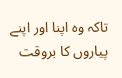تاکہ وہ اپنا اور اپنے پیاروں کا بروقت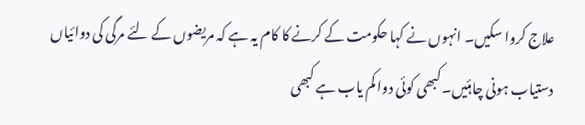علاج کروا سکیں۔ انہوں نے کہا حکومت کے کرنے کا کام یہ ہے کہ مریضوں کے لئے مرگی کی دوائیاں دستیاب ہونی چاہئیں۔ کبھی کوئی دوا کم یاب ہے کبھی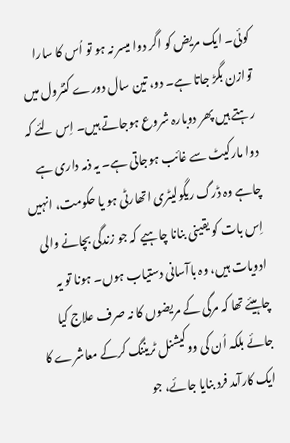کوئی۔ ایک مریض کو اگر دوا میسر نہ ہو تو اُس کا سارا توازن بگڑ جاتا ہے۔ دو، تین سال دورے کنٹرول میں رہتے ہیں پھر دوبارہ شروع ہوجاتے ہیں۔ اِس لئے کہ دوا مارکیٹ سے غائب ہوجاتی ہے۔ یہ ذمہ داری ہے چاہے وہ ڈرگ ریگولیٹری اتھارٹی ہو یا حکومت، انہیں اِس بات کو یقینی بنانا چاہیے کہ جو زندگی بچانے والی ادویات ہیں، وہ باآسانی دستیاب ہوں۔ ہونا تو یہ چاہیئے تھا کہ مرگی کے مریضوں کا نہ صرف علاج کیا جائے بلکہ اُن کی ووکیشنل ٹریننگ کرکے معاشرے کا ایک کارآمد فرد بنایا جائے، جو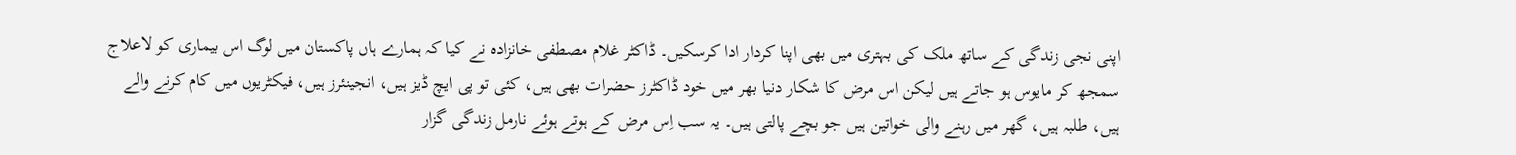اپنی نجی زندگی کے ساتھ ملک کی بہتری میں بھی اپنا کردار ادا کرسکیں۔ ڈاکٹر غلام مصطفی خانزادہ نے کیا کہ ہمارے ہاں پاکستان میں لوگ اس بیماری کو لاعلاج سمجھ کر مایوس ہو جاتے ہیں لیکن اس مرض کا شکار دنیا بھر میں خود ڈاکٹرز حضرات بھی ہیں، کئی تو پی ایچ ڈیز ہیں، انجینئرز ہیں، فیکٹریوں میں کام کرنے والے ہیں، طلبہ ہیں، گھر میں رہنے والی خواتین ہیں جو بچے پالتی ہیں۔ یہ سب اِس مرض کے ہوتے ہوئے نارمل زندگی گزار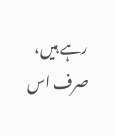رہے ہیں، صرف اس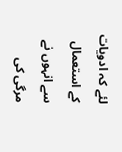لئے کہ ادویات کے استعمال سے انہوں نے مرگی کی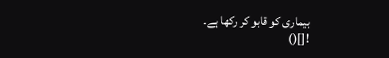بیماری کو قابو کر رکھا ہے۔
![]()